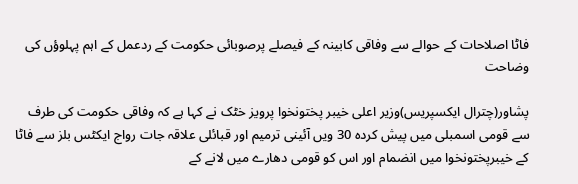فاٹا اصلاحات کے حوالے سے وفاقی کابینہ کے فیصلے پرصوبائی حکومت کے ردعمل کے اہم پہلوؤں کی وضاحت

پشاور(چترال ایکسپریس)وزیر اعلی خیبر پختونخوا پرویز خٹک نے کہا ہے کہ وفاقی حکومت کی طرف سے قومی اسمبلی میں پیش کردہ 30 ویں آئینی ترمیم اور قبائلی علاقہ جات رواج ایکٹس بلز سے فاٹا کے خیبرپختونخوا میں انضمام اور اس کو قومی دھارے میں لانے کے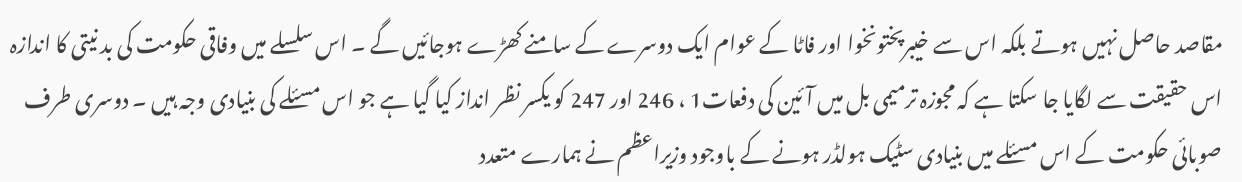مقاصد حاصل نہیں ہوتے بلکہ اس سے خیبرپختونخوا اور فاٹا کے عوام ایک دوسرے کے سامنے کھڑے ہوجائیں گے ۔ اس سلسلے میں وفاقی حکومت کی بد نیتی کا اندازہ اس حقیقت سے لگایا جا سکتا ہے کہ مجوزہ ترمیمی بل میں آئین کی دفعات1 ، 246 اور 247 کو یکسر نظر انداز کیا گیا ہے جو اس مسئلے کی بنیادی وجہ ہیں ۔ دوسری طرف صوبائی حکومت کے اس مسئلے میں بنیادی سٹیک ہولڈر ہونے کے باوجود وزیراعظم نے ہمارے متعدد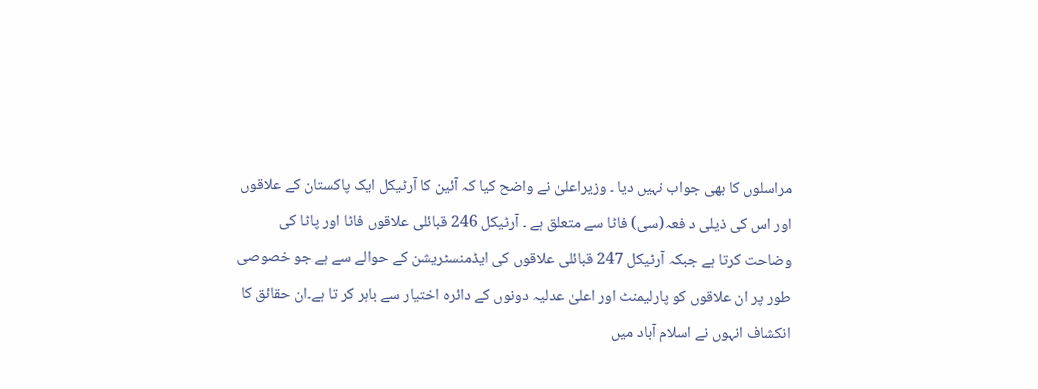مراسلوں کا بھی جواب نہیں دیا ۔ وزیراعلیٰ نے واضح کیا کہ آئین کا آرٹیکل ایک پاکستان کے علاقوں اور اس کی ذیلی د فعہ(سی) فاٹا سے متعلق ہے ۔ آرٹیکل 246 قبائلی علاقوں فاٹا اور پاٹا کی وضاحت کرتا ہے جبکہ آرٹیکل 247 قبائلی علاقوں کی ایڈمنسٹریشن کے حوالے سے ہے جو خصوصی طور پر ان علاقوں کو پارلیمنٹ اور اعلیٰ عدلیہ دونوں کے دائرہ اختیار سے باہر کر تا ہے۔ان حقائق کا انکشاف انہوں نے اسلام آباد میں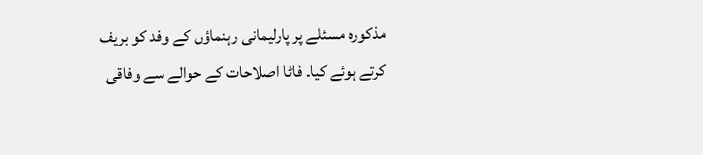مذکورہ مسئلے پر پارلیمانی رہنماؤں کے وفد کو بریف کرتے ہوئے کیا۔ فاٹا اصلاحات کے حوالے سے وفاقی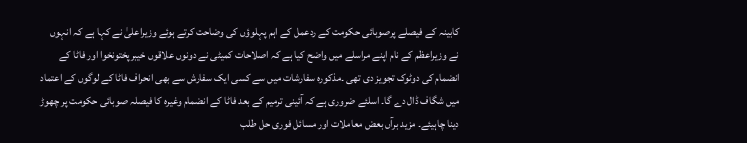کابینہ کے فیصلے پرصوبائی حکومت کے ردعمل کے اہم پہلوؤں کی وضاحت کرتے ہوئے وزیراعلیٰ نے کہا ہے کہ انہوں نے وزیراعظم کے نام اپنے مراسلے میں واضح کیا ہے کہ اصلاحات کمیٹی نے دونوں علاقوں خیبرپختونخوا اور فاٹا کے انضمام کی دوٹوک تجویز دی تھی ۔مذکورہ سفارشات میں سے کسی ایک سفارش سے بھی انحراف فاٹا کے لوگوں کے اعتماد میں شگاف ڈال دے گا۔ اسلئے ضروری ہے کہ آئینی ترمیم کے بعد فاٹا کے انضمام وغیرہ کا فیصلہ صوبائی حکومت پر چھوڑ دینا چاہیئے۔ مزید برآں بعض معاملات اور مسائل فوری حل طلب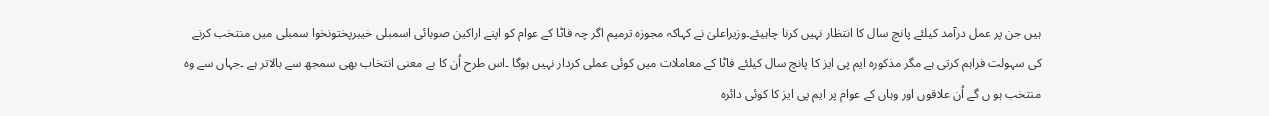ہیں جن پر عمل درآمد کیلئے پانچ سال کا انتظار نہیں کرنا چاہیئے۔وزیراعلیٰ نے کہاکہ مجوزہ ترمیم اگر چہ فاٹا کے عوام کو اپنے اراکین صوبائی اسمبلی خیبرپختونخوا سمبلی میں منتخب کرنے کی سہولت فراہم کرتی ہے مگر مذکورہ ایم پی ایز کا پانچ سال کیلئے فاٹا کے معاملات میں کوئی عملی کردار نہیں ہوگا ۔اس طرح اُن کا بے معنی انتخاب بھی سمجھ سے بالاتر ہے ۔جہاں سے وہ منتخب ہو ں گے اُن علاقوں اور وہاں کے عوام پر ایم پی ایز کا کوئی دائرہ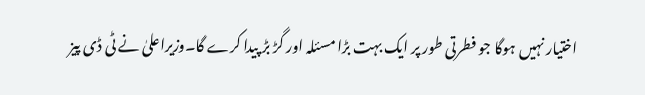اختیار نہیں ہوگا جو فطرتی طور پر ایک بہت بڑا مسئلہ اور گڑ بڑ پیدا کرے گا۔وزیراعلیٰ نے ٹی ڈی پیز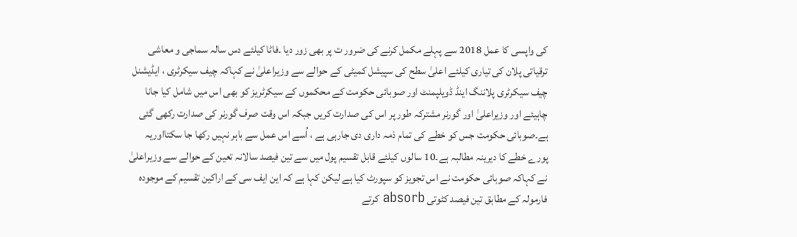کی واپسی کا عمل 2018 سے پہلے مکمل کرنے کی ضرور ت پر بھی زور دیا ۔فاٹا کیلئے دس سالہ سماجی و معاشی ترقیاتی پلان کی تیاری کیلئے اعلیٰ سطح کی سپیشل کمیٹی کے حوالے سے وزیراعلیٰ نے کہاکہ چیف سیکرٹری ، ایڈیشنل چیف سیکرٹری پلاننگ اینڈ ڈویلپمنٹ اور صوبائی حکومت کے محکموں کے سیکرٹریز کو بھی اس میں شامل کیا جانا چاہیئے اور وزیراعلیٰ اور گورنر مشترکہ طور پر اس کی صدارت کریں جبکہ اس وقت صرف گورنر کی صدارت رکھی گئی ہے۔صوبائی حکومت جس کو خطے کی تمام ذمہ داری دی جارہی ہے ، اُسے اس عمل سے باہر نہیں رکھا جا سکتااوریہ پورے خطے کا دیرینہ مطالبہ ہے۔10 سالوں کیلئے قابل تقسیم پول میں سے تین فیصد سالانہ تعین کے حوالے سے وزیراعلیٰ نے کہاکہ صوبائی حکومت نے اس تجویز کو سپورٹ کیا ہے لیکن کہا ہے کہ این ایف سی کے اراکین تقسیم کے موجودہ فارمولہ کے مطابق تین فیصد کٹوتی absorb کرتے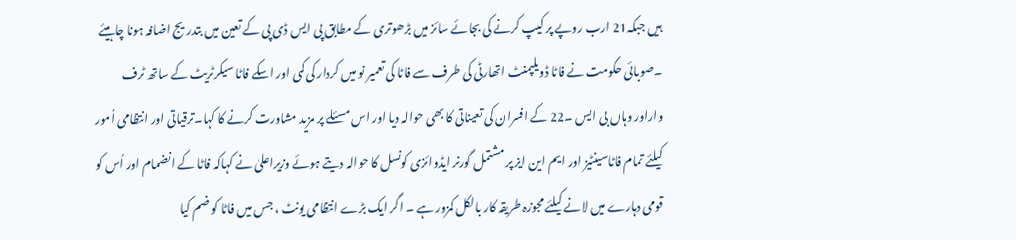ہیں جبکہ21 ارب روپے پر کیپ کرنے کی بجائے سائز میں بڑھوتری کے مطابق پی ایس ڈی پی کے تعین میں بتدریج اضافہ ہونا چاہیئے ۔صوبائی حکومت نے فاٹا ڈویلپمنٹ اتھارٹی کی طرف سے فاٹا کی تعمیر نو میں کردار کی کمی اور اسکے فاٹا سیکرٹریٹ کے ساتھ ٹرف واراور وہاں بی ایس ۔22 کے افسران کی تعیناتی کا بھی حوالہ دیا اور اس مسئلے پر مزید مشاورت کرنے کا کہا۔ترقیاتی اور انتظامی اُمور کیلئے تمام فاٹاسینٹیز اور ایم این ایز پر مشتمل گورنر ایڈوائزی کونسل کا حوالہ دیتے ہوئے وزیراعلیٰ نے کہاکہ فاٹا کے انضمام اور اُس کو قومی دہارے میں لانے کیلئے مجوزہ طریقہ کار بالکل کمزور ہے ۔ اگر ایک بڑے انتظامی یونٹ ، جس میں فاٹا کو ضم کیا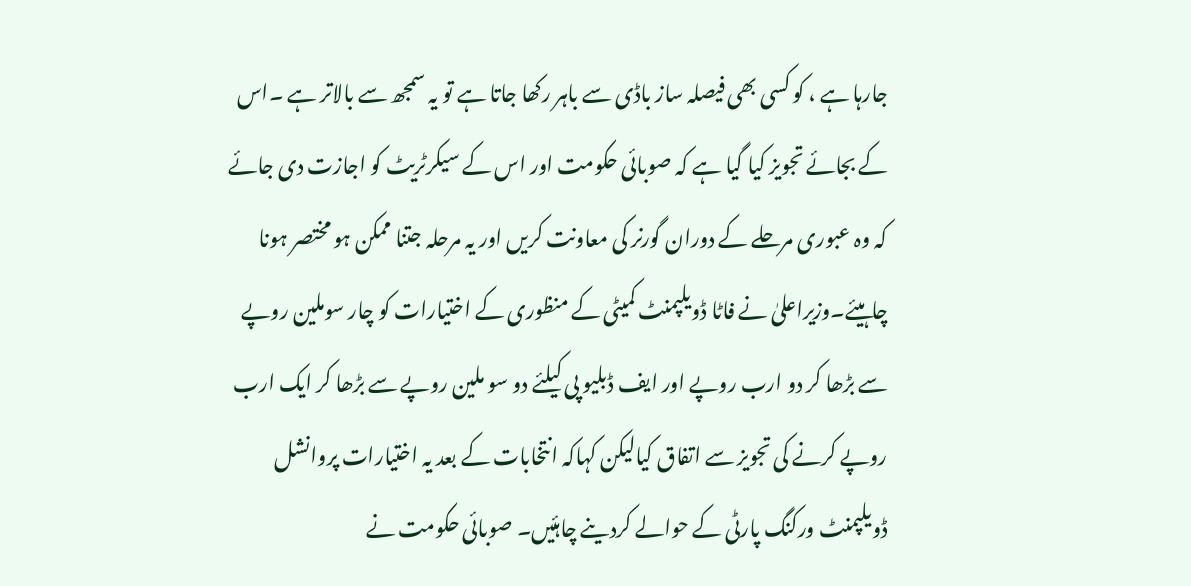جارہا ہے ، کو کسی بھی فیصلہ ساز باڈی سے باہر رکھا جاتا ہے تو یہ سمجھ سے بالاتر ہے ۔اس کے بجائے تجویز کیا گیا ہے کہ صوبائی حکومت اور اس کے سیکرٹریٹ کو اجازت دی جائے کہ وہ عبوری مرحلے کے دوران گورنر کی معاونت کریں اور یہ مرحلہ جتنا ممکن ہو مختصر ہونا چاہیئے۔وزیراعلیٰ نے فاٹا ڈویلپمنٹ کمیٹی کے منظوری کے اختیارات کو چار سوملین روپے سے بڑھا کر دو ارب روپے اور ایف ڈبلیو پی کیلئے دو سو ملین روپے سے بڑھا کر ایک ارب روپے کرنے کی تجویز سے اتفاق کیالیکن کہاکہ انتخابات کے بعد یہ اختیارات پروانشل ڈویلپمنٹ ورکنگ پارٹی کے حوالے کردینے چاہئیں۔ صوبائی حکومت نے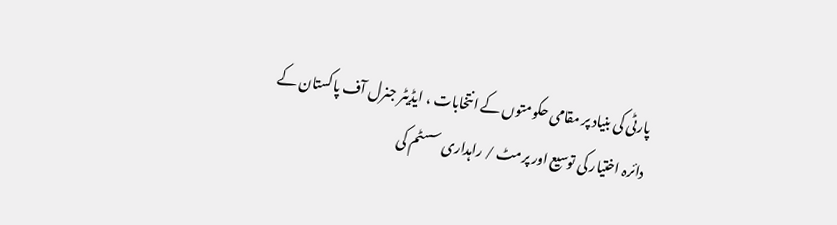پارٹی کی بنیاد پر مقامی حکومتوں کے انتخابات ، ایڈیٹر جنرل آف پاکستان کے دائرہ اختیار کی توسیع اور پرمٹ / راہداری سسٹم کی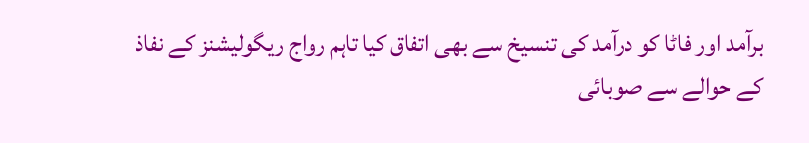برآمد اور فاٹا کو درآمد کی تنسیخ سے بھی اتفاق کیا تاہم رواج ریگولیشنز کے نفاذ کے حوالے سے صوبائی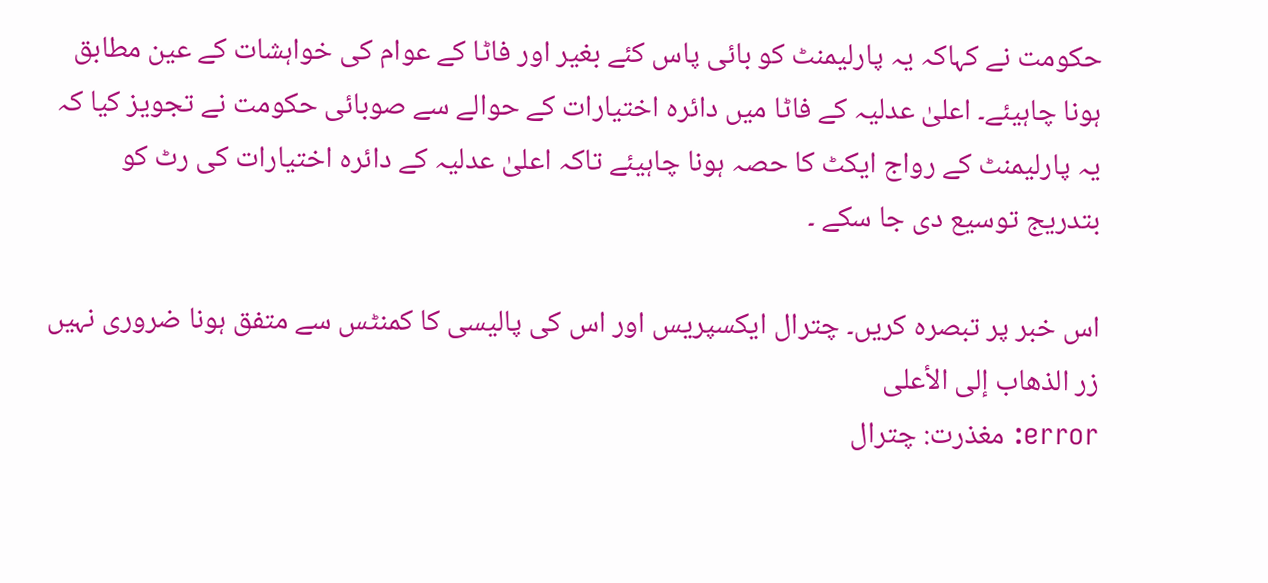حکومت نے کہاکہ یہ پارلیمنٹ کو بائی پاس کئے بغیر اور فاٹا کے عوام کی خواہشات کے عین مطابق ہونا چاہیئے۔ اعلیٰ عدلیہ کے فاٹا میں دائرہ اختیارات کے حوالے سے صوبائی حکومت نے تجویز کیا کہ یہ پارلیمنٹ کے رواج ایکٹ کا حصہ ہونا چاہیئے تاکہ اعلیٰ عدلیہ کے دائرہ اختیارات کی رٹ کو بتدریج توسیع دی جا سکے ۔

اس خبر پر تبصرہ کریں۔ چترال ایکسپریس اور اس کی پالیسی کا کمنٹس سے متفق ہونا ضروری نہیں
زر الذهاب إلى الأعلى
error: مغذرت: چترال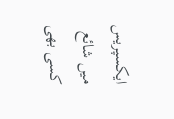ایکسپریس میں شائع کسی بھی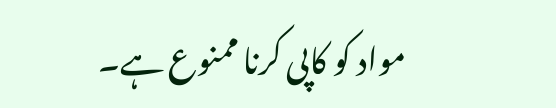مواد کو کاپی کرنا ممنوع ہے۔